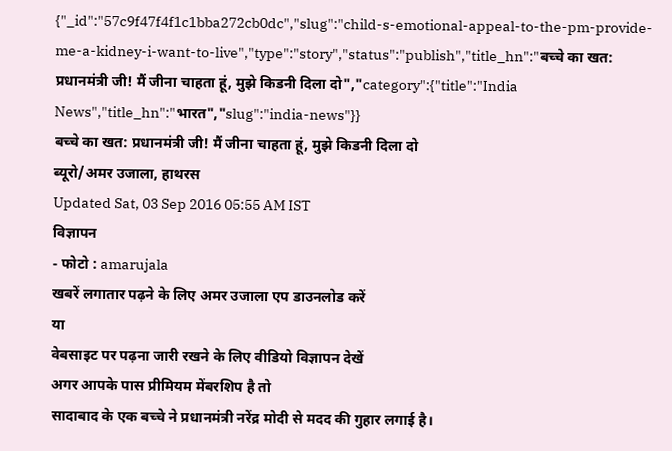{"_id":"57c9f47f4f1c1bba272cb0dc","slug":"child-s-emotional-appeal-to-the-pm-provide-me-a-kidney-i-want-to-live","type":"story","status":"publish","title_hn":"बच्चे का खत: प्रधानमंत्री जी! मैं जीना चाहता हूं, मुझे किडनी दिला दो","category":{"title":"India News","title_hn":"भारत","slug":"india-news"}}
बच्चे का खत: प्रधानमंत्री जी! मैं जीना चाहता हूं, मुझे किडनी दिला दो
ब्यूरो/अमर उजाला, हाथरस
Updated Sat, 03 Sep 2016 05:55 AM IST
विज्ञापन
- फोटो : amarujala
खबरें लगातार पढ़ने के लिए अमर उजाला एप डाउनलोड करें
या
वेबसाइट पर पढ़ना जारी रखने के लिए वीडियो विज्ञापन देखें
अगर आपके पास प्रीमियम मेंबरशिप है तो
सादाबाद के एक बच्चे ने प्रधानमंत्री नरेंद्र मोदी से मदद की गुहार लगाई है।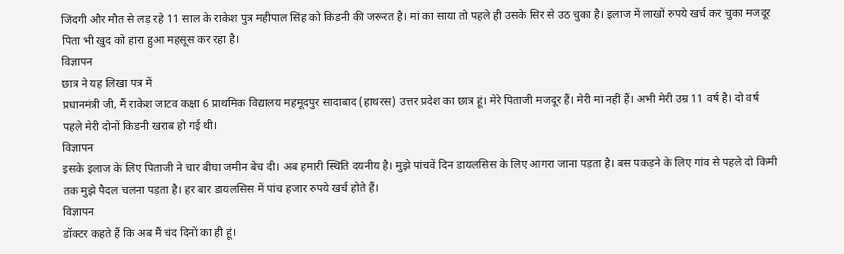जिंदगी और मौत से लड़ रहे 11 साल के राकेश पुत्र महीपाल सिंह को किडनी की जरूरत है। मां का साया तो पहले ही उसके सिर से उठ चुका है। इलाज में लाखों रुपये खर्च कर चुका मजदूर पिता भी खुद को हारा हुआ महसूस कर रहा है।
विज्ञापन
छात्र ने यह लिखा पत्र में
प्रधानमंत्री जी, मैं राकेश जाटव कक्षा 6 प्राथमिक विद्यालय महमूदपुर सादाबाद (हाथरस) उत्तर प्रदेश का छात्र हूं। मेरे पिताजी मजदूर हैं। मेरी मां नहीं हैं। अभी मेरी उम्र 11 वर्ष है। दो वर्ष पहले मेरी दोनों किडनी खराब हो गई थी।
विज्ञापन
इसके इलाज के लिए पिताजी ने चार बीघा जमीन बेच दी। अब हमारी स्थिति दयनीय है। मुझे पांचवें दिन डायलसिस के लिए आगरा जाना पड़ता है। बस पकड़ने के लिए गांव से पहले दो किमी तक मुझे पैदल चलना पड़ता है। हर बार डायलसिस में पांच हजार रुपये खर्च होते हैं।
विज्ञापन
डॉक्टर कहते हैं कि अब मैं चंद दिनों का ही हूं।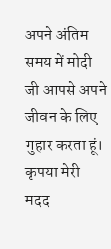अपने अंतिम समय में मोदी जी आपसे अपने जीवन के लिए गुहार करता हूं। कृपया मेरी मदद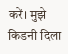करें। मुझे किडनी दिला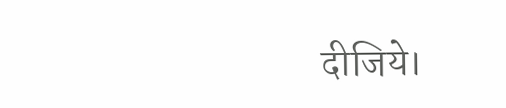दीजिये।